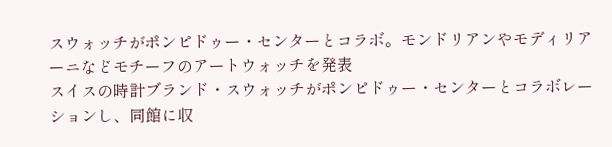スウォッチがポンピドゥー・センターとコラボ。モンドリアンやモディリアーニなどモチーフのアートウォッチを発表
スイスの時計ブランド・スウォッチがポンピドゥー・センターとコラボレーションし、同館に収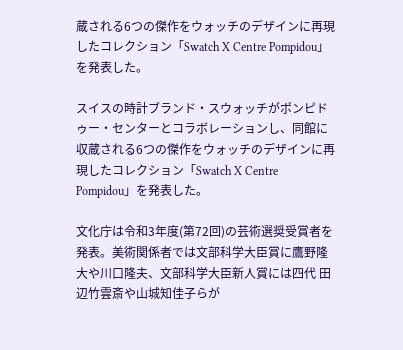蔵される6つの傑作をウォッチのデザインに再現したコレクション「Swatch X Centre Pompidou」を発表した。

スイスの時計ブランド・スウォッチがポンピドゥー・センターとコラボレーションし、同館に収蔵される6つの傑作をウォッチのデザインに再現したコレクション「Swatch X Centre Pompidou」を発表した。

文化庁は令和3年度(第72回)の芸術選奨受賞者を発表。美術関係者では文部科学大臣賞に鷹野隆大や川口隆夫、文部科学大臣新人賞には四代 田辺竹雲斎や山城知佳子らが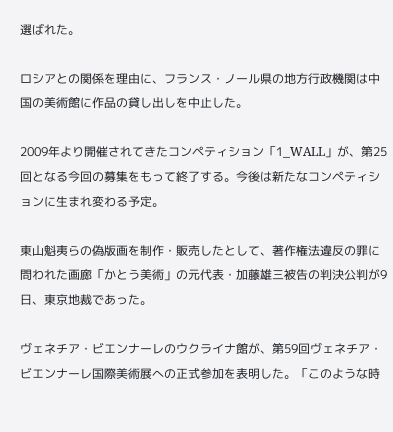選ばれた。

ロシアとの関係を理由に、フランス・ノール県の地方行政機関は中国の美術館に作品の貸し出しを中止した。

2009年より開催されてきたコンペティション「1_WALL」が、第25回となる今回の募集をもって終了する。今後は新たなコンペティションに生まれ変わる予定。

東山魁夷らの偽版画を制作・販売したとして、著作権法違反の罪に問われた画廊「かとう美術」の元代表・加藤雄三被告の判決公判が9日、東京地裁であった。

ヴェネチア・ビエンナーレのウクライナ館が、第59回ヴェネチア・ビエンナーレ国際美術展への正式参加を表明した。「このような時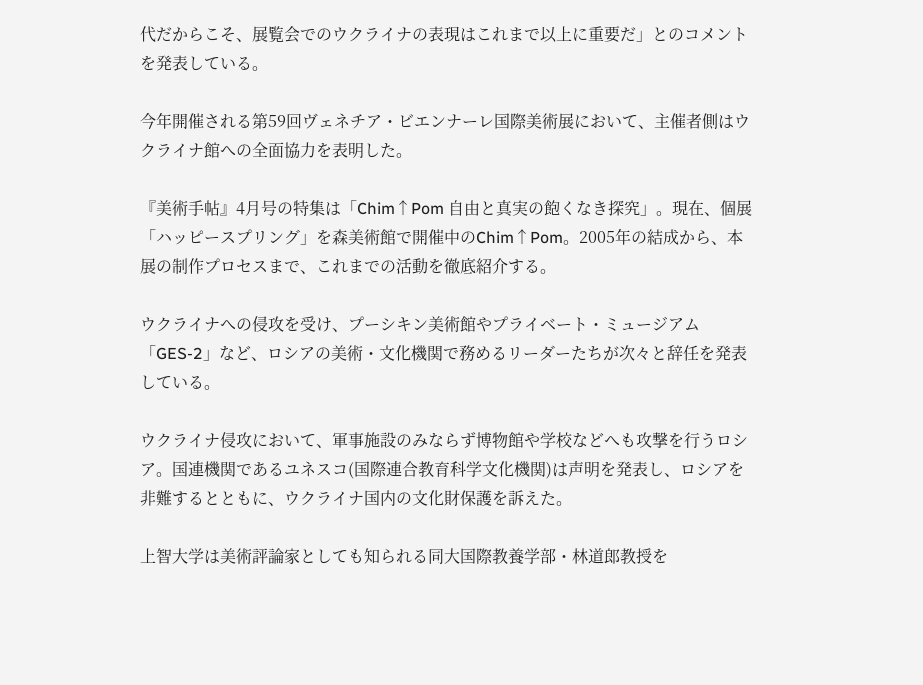代だからこそ、展覧会でのウクライナの表現はこれまで以上に重要だ」とのコメントを発表している。

今年開催される第59回ヴェネチア・ビエンナーレ国際美術展において、主催者側はウクライナ館への全面協力を表明した。

『美術手帖』4月号の特集は「Chim↑Pom 自由と真実の飽くなき探究」。現在、個展「ハッピースプリング」を森美術館で開催中のChim↑Pom。2005年の結成から、本展の制作プロセスまで、これまでの活動を徹底紹介する。

ウクライナへの侵攻を受け、プーシキン美術館やプライベート・ミュージアム「GES-2」など、ロシアの美術・文化機関で務めるリーダーたちが次々と辞任を発表している。

ウクライナ侵攻において、軍事施設のみならず博物館や学校などへも攻撃を行うロシア。国連機関であるユネスコ(国際連合教育科学文化機関)は声明を発表し、ロシアを非難するとともに、ウクライナ国内の文化財保護を訴えた。

上智大学は美術評論家としても知られる同大国際教養学部・林道郎教授を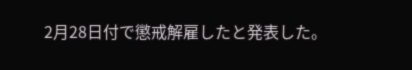2月28日付で懲戒解雇したと発表した。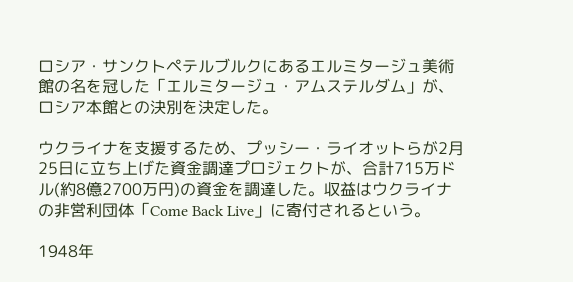ロシア・サンクトペテルブルクにあるエルミタージュ美術館の名を冠した「エルミタージュ・アムステルダム」が、ロシア本館との決別を決定した。

ウクライナを支援するため、プッシー・ライオットらが2月25日に立ち上げた資金調達プロジェクトが、合計715万ドル(約8億2700万円)の資金を調達した。収益はウクライナの非営利団体「Come Back Live」に寄付されるという。

1948年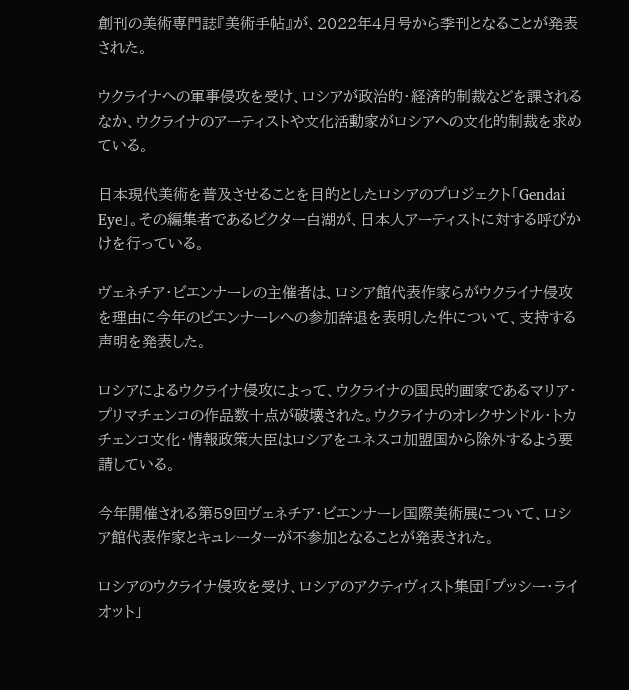創刊の美術専門誌『美術手帖』が、2022年4月号から季刊となることが発表された。

ウクライナへの軍事侵攻を受け、ロシアが政治的・経済的制裁などを課されるなか、ウクライナのアーティストや文化活動家がロシアへの文化的制裁を求めている。

日本現代美術を普及させることを目的としたロシアのプロジェクト「Gendai Eye」。その編集者であるビクター白湖が、日本人アーティストに対する呼びかけを行っている。

ヴェネチア・ビエンナーレの主催者は、ロシア館代表作家らがウクライナ侵攻を理由に今年のビエンナーレへの参加辞退を表明した件について、支持する声明を発表した。

ロシアによるウクライナ侵攻によって、ウクライナの国民的画家であるマリア・プリマチェンコの作品数十点が破壊された。ウクライナのオレクサンドル・トカチェンコ文化・情報政策大臣はロシアをユネスコ加盟国から除外するよう要請している。

今年開催される第59回ヴェネチア・ビエンナーレ国際美術展について、ロシア館代表作家とキュレーターが不参加となることが発表された。

ロシアのウクライナ侵攻を受け、ロシアのアクティヴィスト集団「プッシー・ライオット」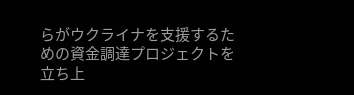らがウクライナを支援するための資金調達プロジェクトを立ち上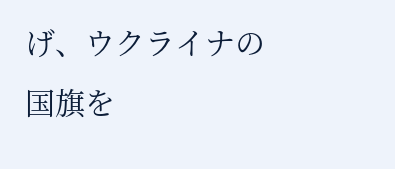げ、ウクライナの国旗を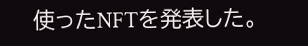使ったNFTを発表した。